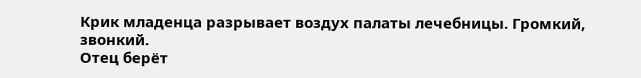Крик младенца разрывает воздух палаты лечебницы. Громкий, звонкий.
Отец берёт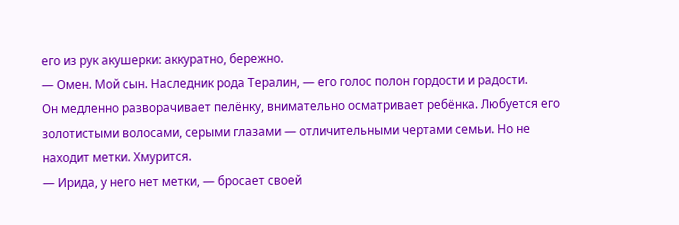его из рук акушерки: аккуратно, бережно.
— Омен. Мой сын. Наследник рода Тералин, — его голос полон гордости и радости.
Он медленно разворачивает пелёнку, внимательно осматривает ребёнка. Любуется его золотистыми волосами, серыми глазами — отличительными чертами семьи. Но не находит метки. Хмурится.
— Ирида, у него нет метки, — бросает своей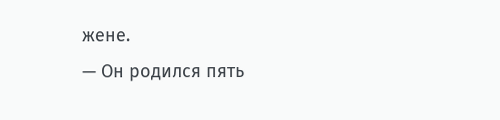жене.
— Он родился пять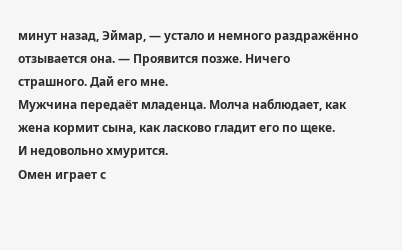минут назад, Эймар, — устало и немного раздражённо отзывается она. — Проявится позже. Ничего страшного. Дай его мне.
Мужчина передаёт младенца. Молча наблюдает, как жена кормит сына, как ласково гладит его по щеке.
И недовольно хмурится.
Омен играет с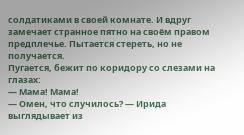солдатиками в своей комнате. И вдруг замечает странное пятно на своём правом предплечье. Пытается стереть, но не получается.
Пугается, бежит по коридору со слезами на глазах:
— Мама! Мама!
— Омен, что случилось? — Ирида выглядывает из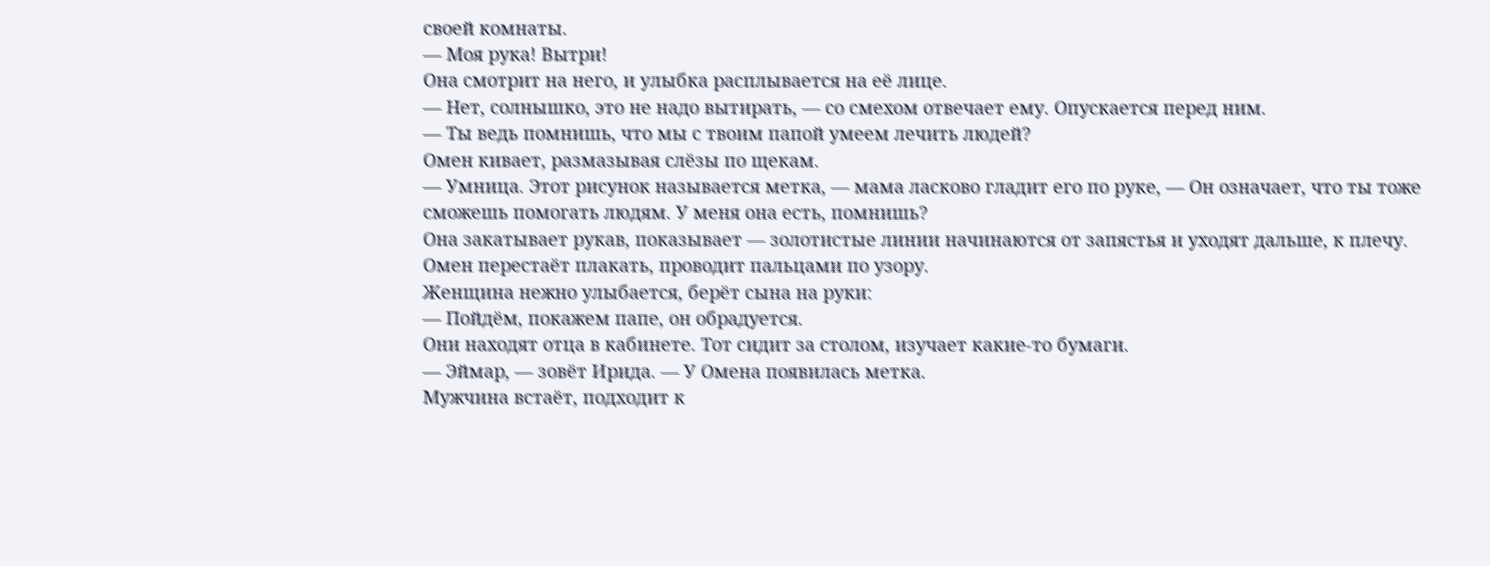своей комнаты.
— Моя рука! Вытри!
Она смотрит на него, и улыбка расплывается на её лице.
— Нет, солнышко, это не надо вытирать, — со смехом отвечает ему. Опускается перед ним.
— Ты ведь помнишь, что мы с твоим папой умеем лечить людей?
Омен кивает, размазывая слёзы по щекам.
— Умница. Этот рисунок называется метка, — мама ласково гладит его по руке, — Он означает, что ты тоже сможешь помогать людям. У меня она есть, помнишь?
Она закатывает рукав, показывает — золотистые линии начинаются от запястья и уходят дальше, к плечу. Омен перестаёт плакать, проводит пальцами по узору.
Женщина нежно улыбается, берёт сына на руки:
— Пойдём, покажем папе, он обрадуется.
Они находят отца в кабинете. Тот сидит за столом, изучает какие-то бумаги.
— Эймар, — зовёт Ирида. — У Омена появилась метка.
Мужчина встаёт, подходит к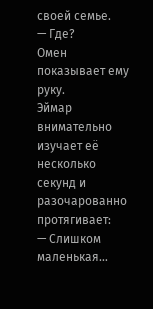своей семье.
— Где?
Омен показывает ему руку.
Эймар внимательно изучает её несколько секунд и разочарованно протягивает:
— Слишком маленькая…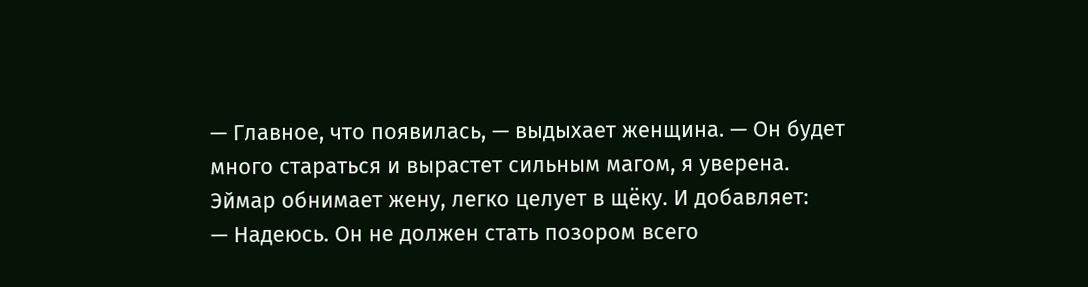— Главное, что появилась, — выдыхает женщина. — Он будет много стараться и вырастет сильным магом, я уверена.
Эймар обнимает жену, легко целует в щёку. И добавляет:
— Надеюсь. Он не должен стать позором всего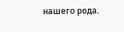нашего рода.